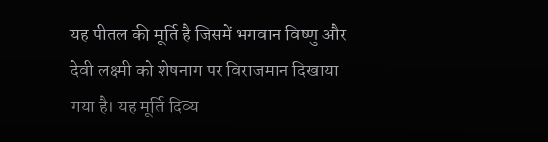यह पीतल की मूर्ति है जिसमें भगवान विष्णु और देवी लक्ष्मी को शेषनाग पर विराजमान दिखाया गया है। यह मूर्ति दिव्य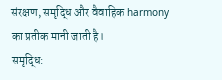संरक्षण, समृद्धि और वैवाहिक harmony का प्रतीक मानी जाती है।
समृद्धि: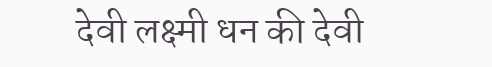देवी लक्ष्मी धन की देवी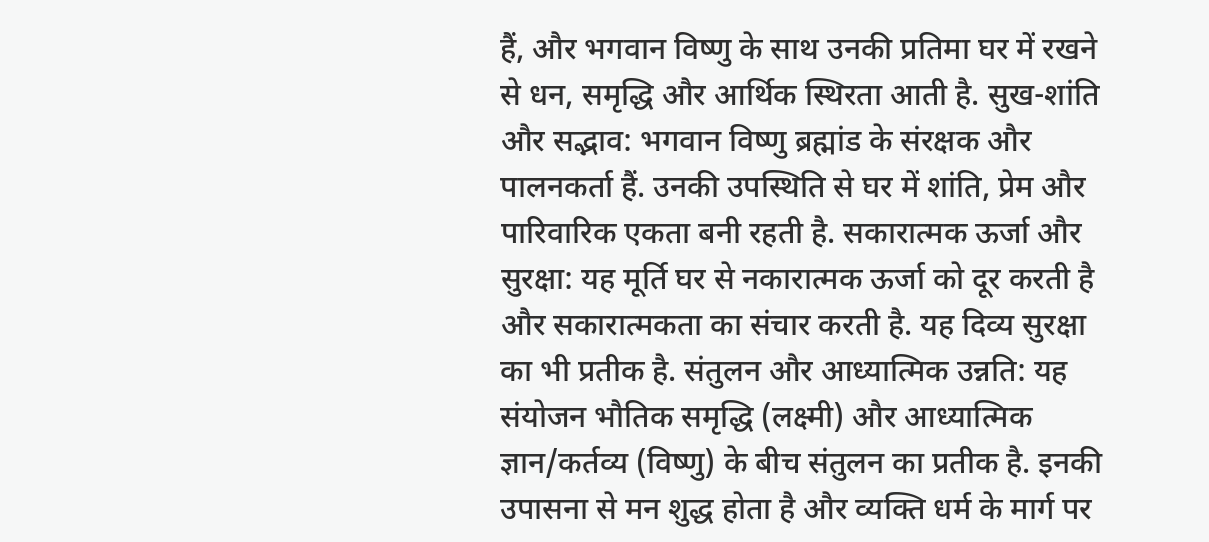हैं, और भगवान विष्णु के साथ उनकी प्रतिमा घर में रखने से धन, समृद्धि और आर्थिक स्थिरता आती है. सुख-शांति और सद्भाव: भगवान विष्णु ब्रह्मांड के संरक्षक और पालनकर्ता हैं. उनकी उपस्थिति से घर में शांति, प्रेम और पारिवारिक एकता बनी रहती है. सकारात्मक ऊर्जा और सुरक्षा: यह मूर्ति घर से नकारात्मक ऊर्जा को दूर करती है और सकारात्मकता का संचार करती है. यह दिव्य सुरक्षा का भी प्रतीक है. संतुलन और आध्यात्मिक उन्नति: यह संयोजन भौतिक समृद्धि (लक्ष्मी) और आध्यात्मिक ज्ञान/कर्तव्य (विष्णु) के बीच संतुलन का प्रतीक है. इनकी उपासना से मन शुद्ध होता है और व्यक्ति धर्म के मार्ग पर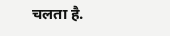चलता है.